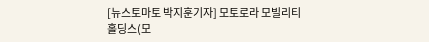[뉴스토마토 박지훈기자] 모토로라 모빌리티 홀딩스(모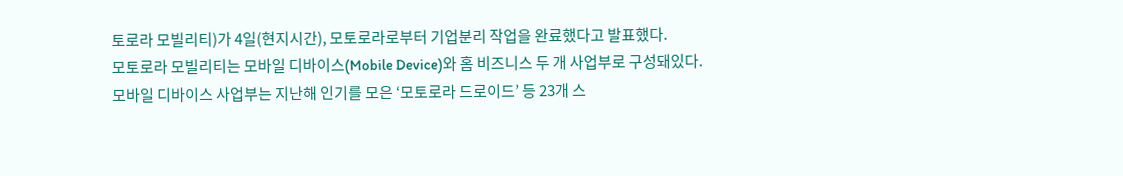토로라 모빌리티)가 4일(현지시간), 모토로라로부터 기업분리 작업을 완료했다고 발표했다.
모토로라 모빌리티는 모바일 디바이스(Mobile Device)와 홈 비즈니스 두 개 사업부로 구성돼있다.
모바일 디바이스 사업부는 지난해 인기를 모은 ‘모토로라 드로이드’ 등 23개 스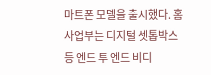마트폰 모델을 출시했다. 홈 사업부는 디지털 셋톱박스 등 엔드 투 엔드 비디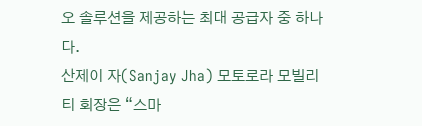오 솔루션을 제공하는 최대 공급자 중 하나다.
산제이 자(Sanjay Jha) 모토로라 모빌리티 회장은 “스마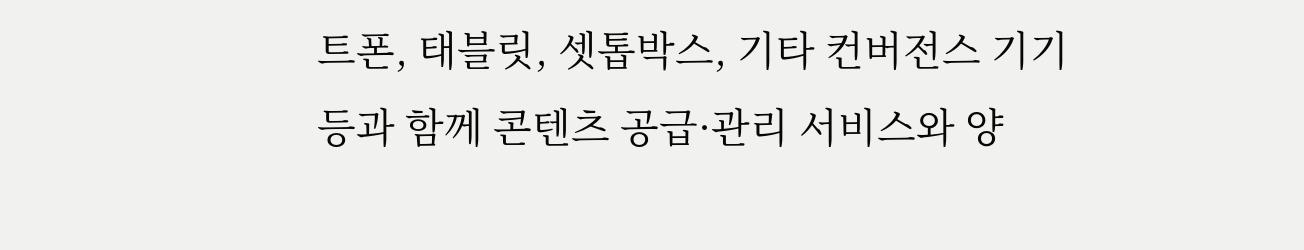트폰, 태블릿, 셋톱박스, 기타 컨버전스 기기 등과 함께 콘텐츠 공급·관리 서비스와 양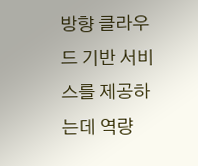방향 클라우드 기반 서비스를 제공하는데 역량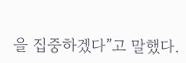을 집중하겠다”고 말했다.